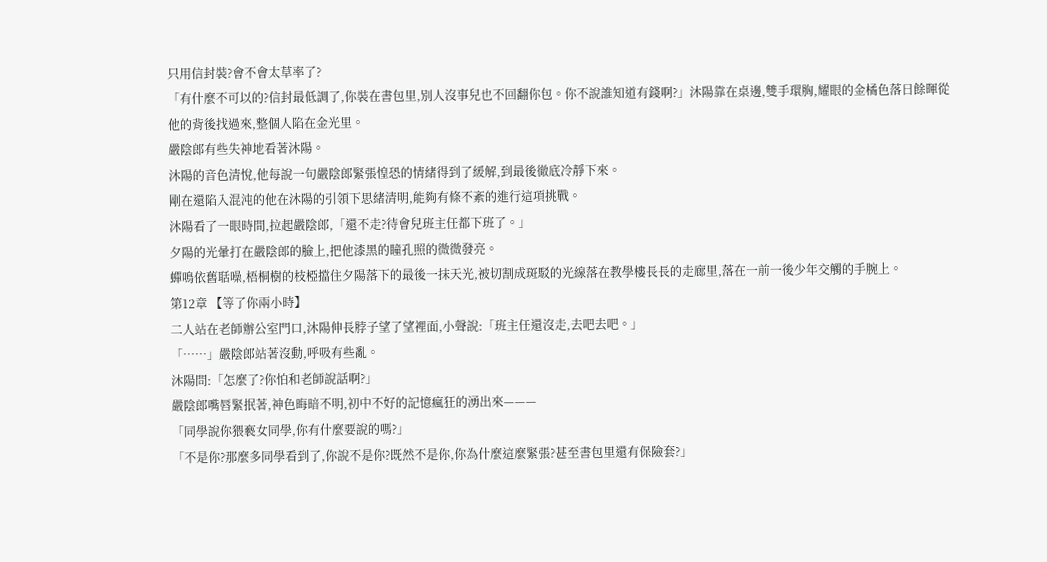只用信封裝?會不會太草率了?
「有什麼不可以的?信封最低調了,你裝在書包里,別人沒事兒也不回翻你包。你不說誰知道有錢啊?」沐陽靠在桌邊,雙手環胸,耀眼的金橘色落日餘暉從他的背後找過來,整個人陷在金光里。
嚴陰郎有些失神地看著沐陽。
沐陽的音色清悅,他每說一句嚴陰郎緊張惶恐的情緒得到了緩解,到最後徹底冷靜下來。
剛在還陷入混沌的他在沐陽的引領下思緒清明,能夠有條不紊的進行這項挑戰。
沐陽看了一眼時間,拉起嚴陰郎,「還不走?待會兒班主任都下班了。」
夕陽的光暈打在嚴陰郎的臉上,把他漆黑的瞳孔照的微微發亮。
蟬鳴依舊聒噪,梧桐樹的枝椏擋住夕陽落下的最後一抹天光,被切割成斑駁的光線落在教學樓長長的走廊里,落在一前一後少年交觸的手腕上。
第12章 【等了你兩小時】
二人站在老師辦公室門口,沐陽伸長脖子望了望裡面,小聲說:「班主任還沒走,去吧去吧。」
「……」嚴陰郎站著沒動,呼吸有些亂。
沐陽問:「怎麼了?你怕和老師說話啊?」
嚴陰郎嘴唇緊抿著,神色晦暗不明,初中不好的記憶瘋狂的湧出來———
「同學說你猥褻女同學,你有什麼要說的嗎?」
「不是你?那麼多同學看到了,你說不是你?既然不是你,你為什麼這麼緊張?甚至書包里還有保險套?」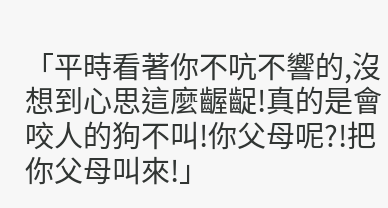「平時看著你不吭不響的,沒想到心思這麼齷齪!真的是會咬人的狗不叫!你父母呢?!把你父母叫來!」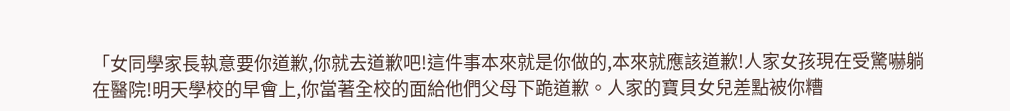「女同學家長執意要你道歉,你就去道歉吧!這件事本來就是你做的,本來就應該道歉!人家女孩現在受驚嚇躺在醫院!明天學校的早會上,你當著全校的面給他們父母下跪道歉。人家的寶貝女兒差點被你糟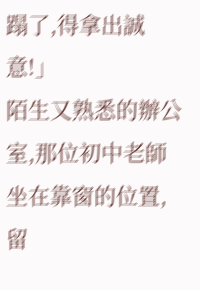蹋了,得拿出誠意!」
陌生又熟悉的辦公室,那位初中老師坐在靠窗的位置,留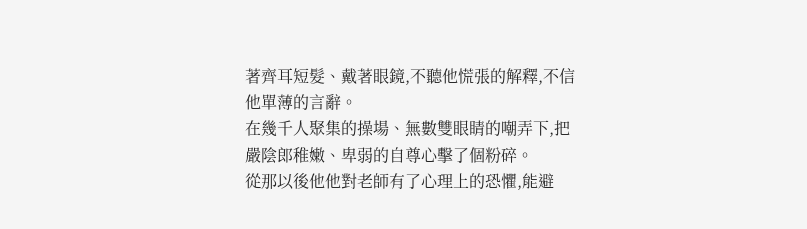著齊耳短髮、戴著眼鏡,不聽他慌張的解釋,不信他單薄的言辭。
在幾千人聚集的操場、無數雙眼睛的嘲弄下,把嚴陰郎稚嫩、卑弱的自尊心擊了個粉碎。
從那以後他他對老師有了心理上的恐懼,能避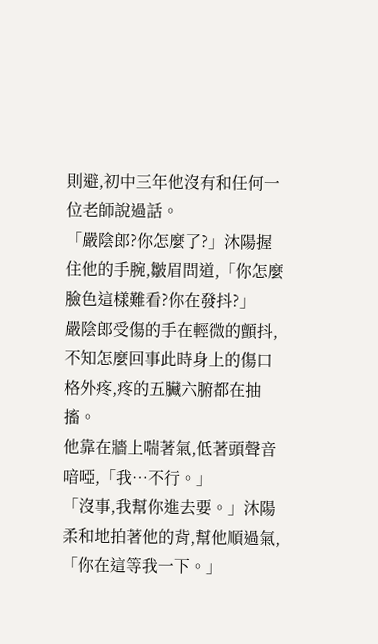則避,初中三年他沒有和任何一位老師說過話。
「嚴陰郎?你怎麼了?」沐陽握住他的手腕,皺眉問道,「你怎麼臉色這樣難看?你在發抖?」
嚴陰郎受傷的手在輕微的顫抖,不知怎麼回事此時身上的傷口格外疼,疼的五臟六腑都在抽搐。
他靠在牆上喘著氣,低著頭聲音喑啞,「我…不行。」
「沒事,我幫你進去要。」沐陽柔和地拍著他的背,幫他順過氣,「你在這等我一下。」